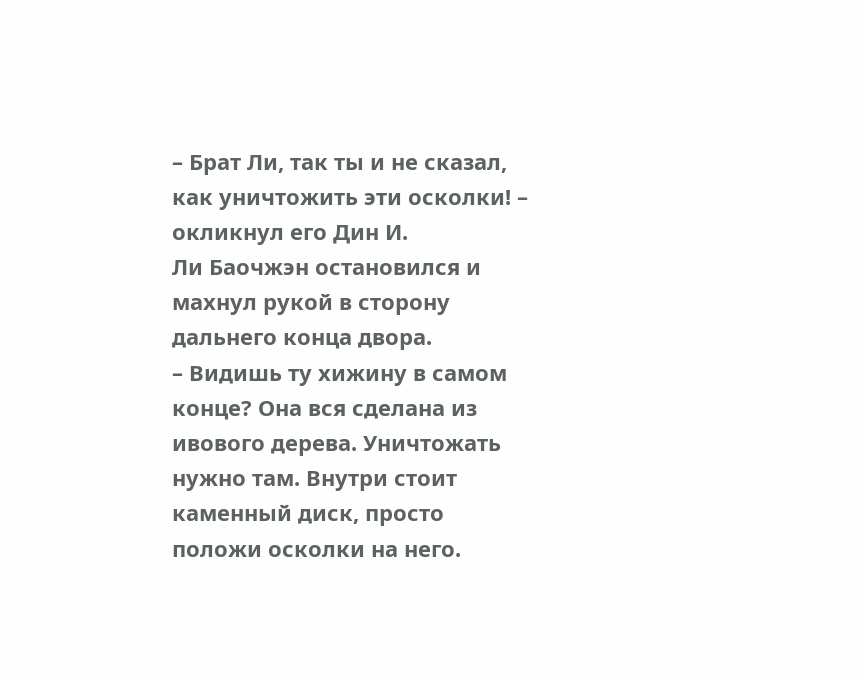– Брат Ли, так ты и не сказал, как уничтожить эти осколки! – окликнул его Дин И.
Ли Баочжэн остановился и махнул рукой в сторону дальнего конца двора.
– Видишь ту хижину в самом конце? Она вся сделана из ивового дерева. Уничтожать нужно там. Внутри стоит каменный диск, просто положи осколки на него.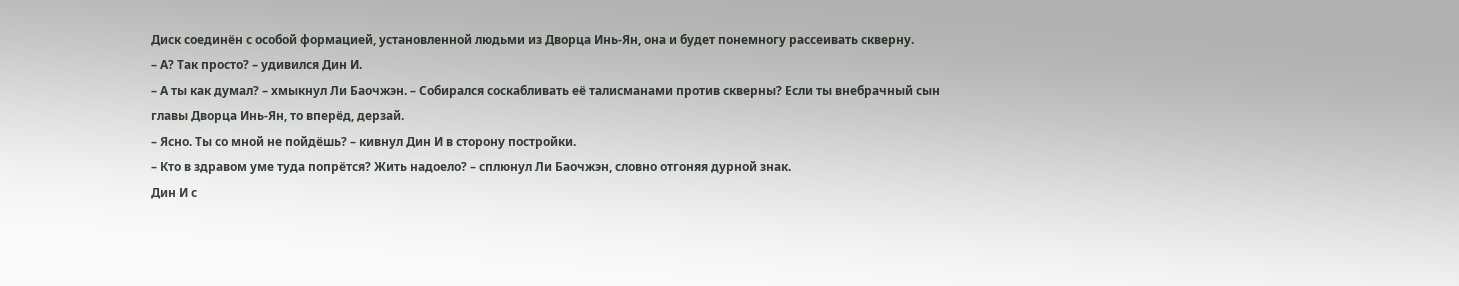Диск соединён с особой формацией, установленной людьми из Дворца Инь-Ян, она и будет понемногу рассеивать скверну.
– А? Так просто? – удивился Дин И.
– А ты как думал? – хмыкнул Ли Баочжэн. – Собирался соскабливать её талисманами против скверны? Если ты внебрачный сын главы Дворца Инь-Ян, то вперёд, дерзай.
– Ясно. Ты со мной не пойдёшь? – кивнул Дин И в сторону постройки.
– Кто в здравом уме туда попрётся? Жить надоело? – сплюнул Ли Баочжэн, словно отгоняя дурной знак.
Дин И с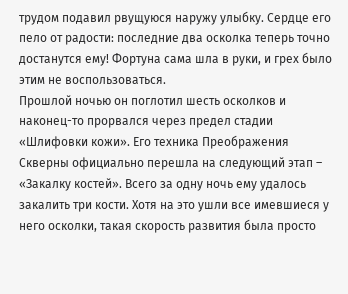трудом подавил рвущуюся наружу улыбку. Сердце его пело от радости: последние два осколка теперь точно достанутся ему! Фортуна сама шла в руки, и грех было этим не воспользоваться.
Прошлой ночью он поглотил шесть осколков и наконец-то прорвался через предел стадии «Шлифовки кожи». Его техника Преображения Скверны официально перешла на следующий этап – «Закалку костей». Всего за одну ночь ему удалось закалить три кости. Хотя на это ушли все имевшиеся у него осколки, такая скорость развития была просто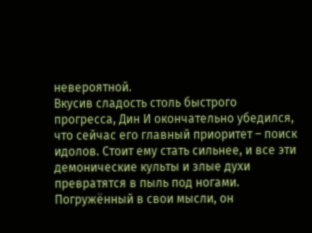невероятной.
Вкусив сладость столь быстрого прогресса, Дин И окончательно убедился, что сейчас его главный приоритет – поиск идолов. Стоит ему стать сильнее, и все эти демонические культы и злые духи превратятся в пыль под ногами.
Погружённый в свои мысли, он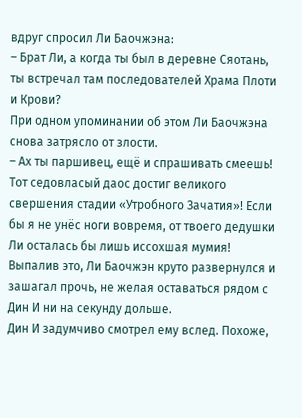вдруг спросил Ли Баочжэна:
– Брат Ли, а когда ты был в деревне Сяотань, ты встречал там последователей Храма Плоти и Крови?
При одном упоминании об этом Ли Баочжэна снова затрясло от злости.
– Ах ты паршивец, ещё и спрашивать смеешь! Тот седовласый даос достиг великого свершения стадии «Утробного Зачатия»! Если бы я не унёс ноги вовремя, от твоего дедушки Ли осталась бы лишь иссохшая мумия!
Выпалив это, Ли Баочжэн круто развернулся и зашагал прочь, не желая оставаться рядом с Дин И ни на секунду дольше.
Дин И задумчиво смотрел ему вслед. Похоже,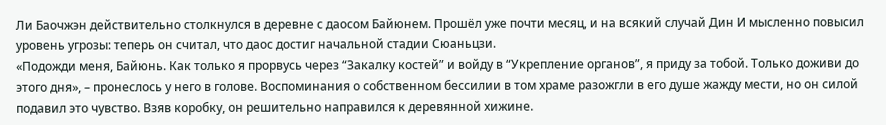Ли Баочжэн действительно столкнулся в деревне с даосом Байюнем. Прошёл уже почти месяц, и на всякий случай Дин И мысленно повысил уровень угрозы: теперь он считал, что даос достиг начальной стадии Сюаньцзи.
«Подожди меня, Байюнь. Как только я прорвусь через “Закалку костей” и войду в “Укрепление органов”, я приду за тобой. Только доживи до этого дня», – пронеслось у него в голове. Воспоминания о собственном бессилии в том храме разожгли в его душе жажду мести, но он силой подавил это чувство. Взяв коробку, он решительно направился к деревянной хижине.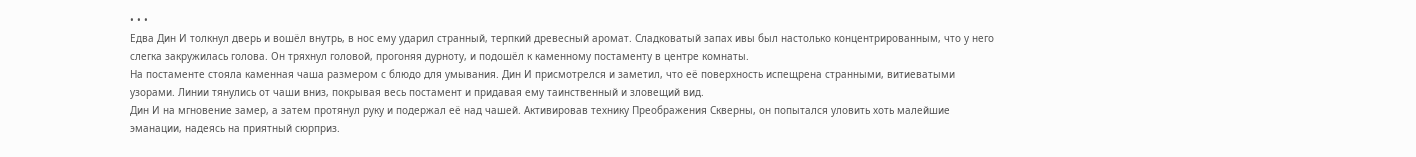• • •
Едва Дин И толкнул дверь и вошёл внутрь, в нос ему ударил странный, терпкий древесный аромат. Сладковатый запах ивы был настолько концентрированным, что у него слегка закружилась голова. Он тряхнул головой, прогоняя дурноту, и подошёл к каменному постаменту в центре комнаты.
На постаменте стояла каменная чаша размером с блюдо для умывания. Дин И присмотрелся и заметил, что её поверхность испещрена странными, витиеватыми узорами. Линии тянулись от чаши вниз, покрывая весь постамент и придавая ему таинственный и зловещий вид.
Дин И на мгновение замер, а затем протянул руку и подержал её над чашей. Активировав технику Преображения Скверны, он попытался уловить хоть малейшие эманации, надеясь на приятный сюрприз.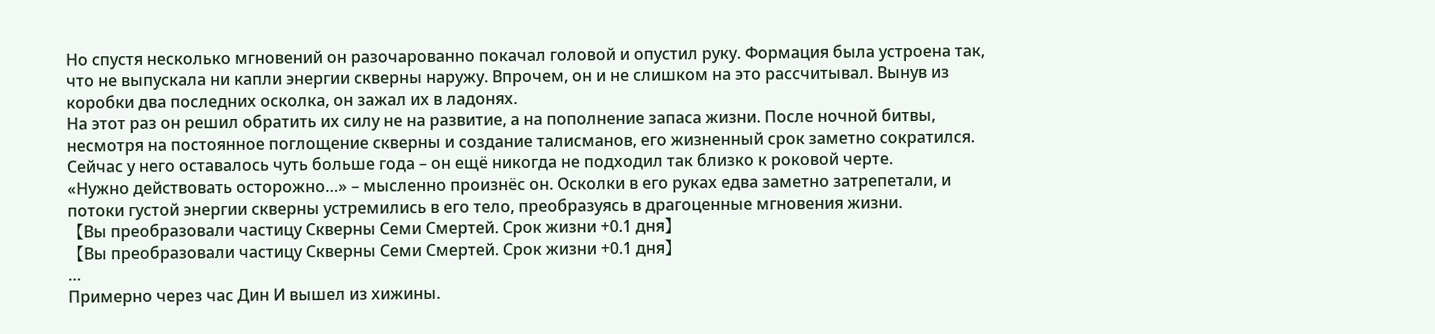Но спустя несколько мгновений он разочарованно покачал головой и опустил руку. Формация была устроена так, что не выпускала ни капли энергии скверны наружу. Впрочем, он и не слишком на это рассчитывал. Вынув из коробки два последних осколка, он зажал их в ладонях.
На этот раз он решил обратить их силу не на развитие, а на пополнение запаса жизни. После ночной битвы, несмотря на постоянное поглощение скверны и создание талисманов, его жизненный срок заметно сократился. Сейчас у него оставалось чуть больше года – он ещё никогда не подходил так близко к роковой черте.
«Нужно действовать осторожно…» – мысленно произнёс он. Осколки в его руках едва заметно затрепетали, и потоки густой энергии скверны устремились в его тело, преобразуясь в драгоценные мгновения жизни.
【Вы преобразовали частицу Скверны Семи Смертей. Срок жизни +0.1 дня】
【Вы преобразовали частицу Скверны Семи Смертей. Срок жизни +0.1 дня】
…
Примерно через час Дин И вышел из хижины.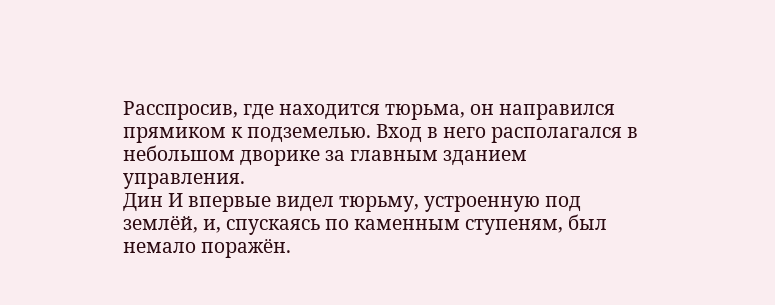Расспросив, где находится тюрьма, он направился прямиком к подземелью. Вход в него располагался в небольшом дворике за главным зданием управления.
Дин И впервые видел тюрьму, устроенную под землёй, и, спускаясь по каменным ступеням, был немало поражён.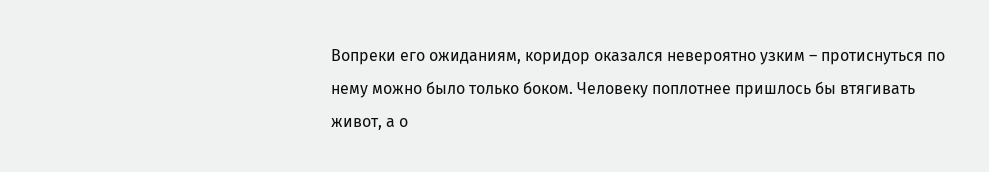Вопреки его ожиданиям, коридор оказался невероятно узким – протиснуться по нему можно было только боком. Человеку поплотнее пришлось бы втягивать живот, а о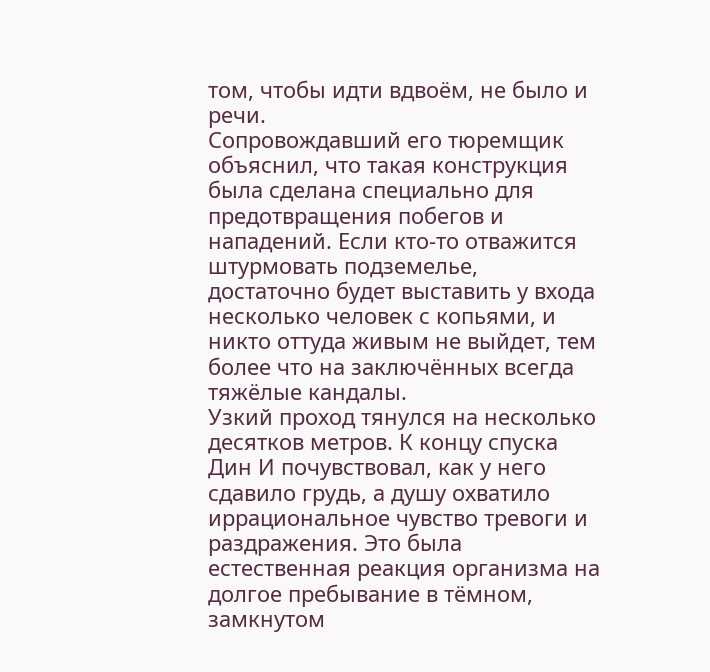том, чтобы идти вдвоём, не было и речи.
Сопровождавший его тюремщик объяснил, что такая конструкция была сделана специально для предотвращения побегов и нападений. Если кто-то отважится штурмовать подземелье, достаточно будет выставить у входа несколько человек с копьями, и никто оттуда живым не выйдет, тем более что на заключённых всегда тяжёлые кандалы.
Узкий проход тянулся на несколько десятков метров. К концу спуска Дин И почувствовал, как у него сдавило грудь, а душу охватило иррациональное чувство тревоги и раздражения. Это была естественная реакция организма на долгое пребывание в тёмном, замкнутом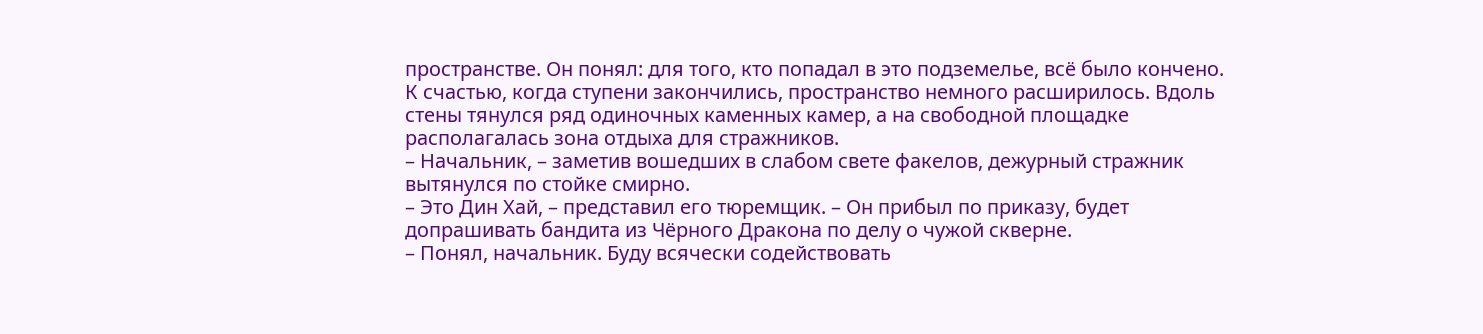пространстве. Он понял: для того, кто попадал в это подземелье, всё было кончено.
К счастью, когда ступени закончились, пространство немного расширилось. Вдоль стены тянулся ряд одиночных каменных камер, а на свободной площадке располагалась зона отдыха для стражников.
– Начальник, – заметив вошедших в слабом свете факелов, дежурный стражник вытянулся по стойке смирно.
– Это Дин Хай, – представил его тюремщик. – Он прибыл по приказу, будет допрашивать бандита из Чёрного Дракона по делу о чужой скверне.
– Понял, начальник. Буду всячески содействовать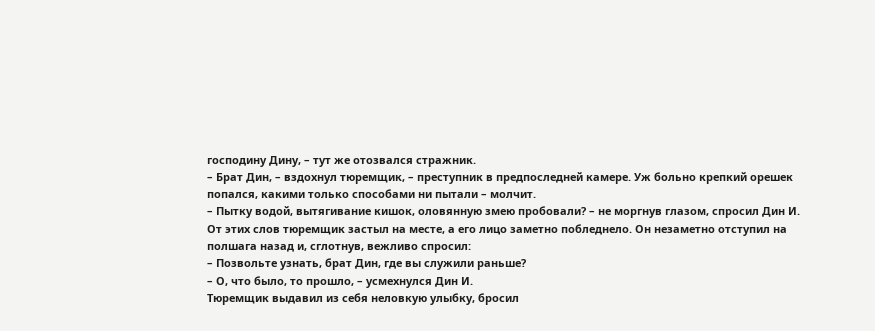господину Дину, – тут же отозвался стражник.
– Брат Дин, – вздохнул тюремщик, – преступник в предпоследней камере. Уж больно крепкий орешек попался, какими только способами ни пытали – молчит.
– Пытку водой, вытягивание кишок, оловянную змею пробовали? – не моргнув глазом, спросил Дин И.
От этих слов тюремщик застыл на месте, а его лицо заметно побледнело. Он незаметно отступил на полшага назад и, сглотнув, вежливо спросил:
– Позвольте узнать, брат Дин, где вы служили раньше?
– О, что было, то прошло, – усмехнулся Дин И.
Тюремщик выдавил из себя неловкую улыбку, бросил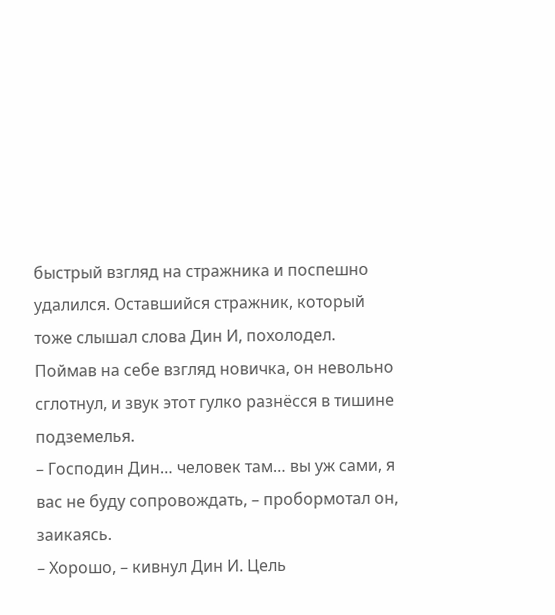быстрый взгляд на стражника и поспешно удалился. Оставшийся стражник, который тоже слышал слова Дин И, похолодел. Поймав на себе взгляд новичка, он невольно сглотнул, и звук этот гулко разнёсся в тишине подземелья.
– Господин Дин… человек там… вы уж сами, я вас не буду сопровождать, – пробормотал он, заикаясь.
– Хорошо, – кивнул Дин И. Цель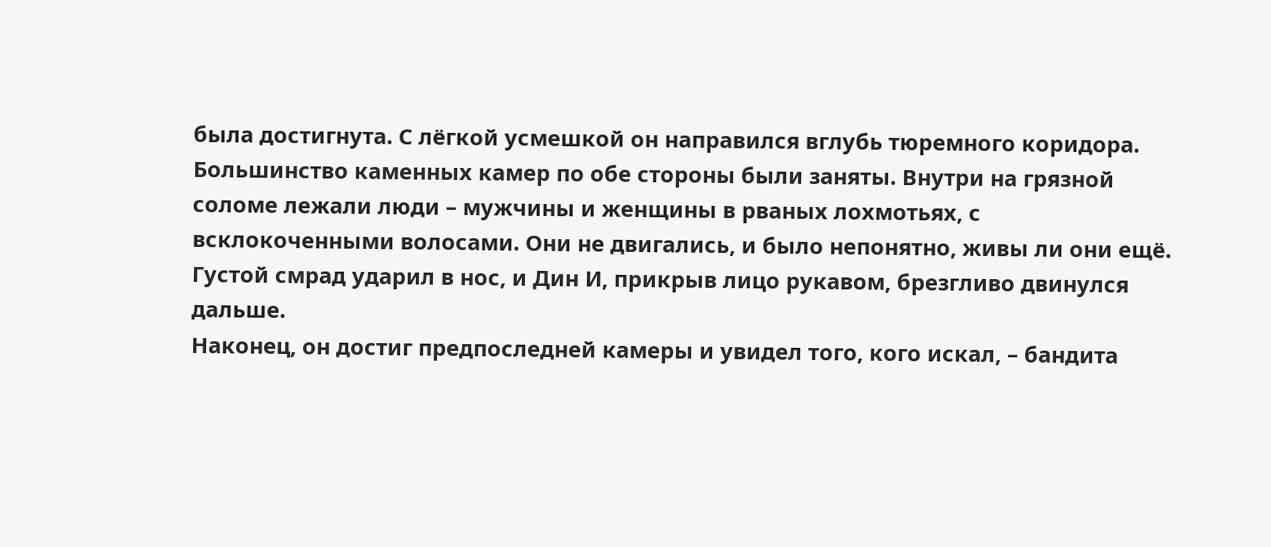была достигнута. С лёгкой усмешкой он направился вглубь тюремного коридора.
Большинство каменных камер по обе стороны были заняты. Внутри на грязной соломе лежали люди – мужчины и женщины в рваных лохмотьях, с всклокоченными волосами. Они не двигались, и было непонятно, живы ли они ещё. Густой смрад ударил в нос, и Дин И, прикрыв лицо рукавом, брезгливо двинулся дальше.
Наконец, он достиг предпоследней камеры и увидел того, кого искал, – бандита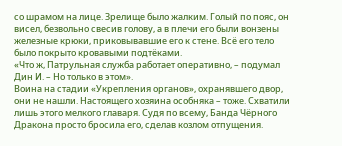со шрамом на лице. Зрелище было жалким. Голый по пояс, он висел, безвольно свесив голову, а в плечи его были вонзены железные крюки, приковывавшие его к стене. Всё его тело было покрыто кровавыми подтёками.
«Что ж, Патрульная служба работает оперативно, – подумал Дин И. – Но только в этом».
Воина на стадии «Укрепления органов», охранявшего двор, они не нашли. Настоящего хозяина особняка – тоже. Схватили лишь этого мелкого главаря. Судя по всему, Банда Чёрного Дракона просто бросила его, сделав козлом отпущения.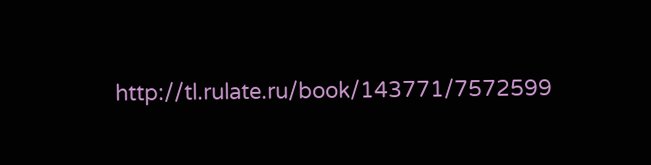http://tl.rulate.ru/book/143771/7572599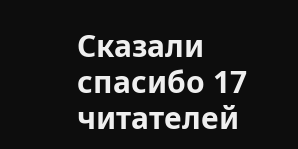Сказали спасибо 17 читателей